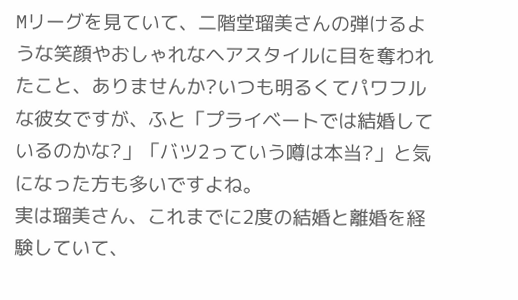Mリーグを見ていて、二階堂瑠美さんの弾けるような笑顔やおしゃれなヘアスタイルに目を奪われたこと、ありませんか?いつも明るくてパワフルな彼女ですが、ふと「プライベートでは結婚しているのかな?」「バツ2っていう噂は本当?」と気になった方も多いですよね。
実は瑠美さん、これまでに2度の結婚と離婚を経験していて、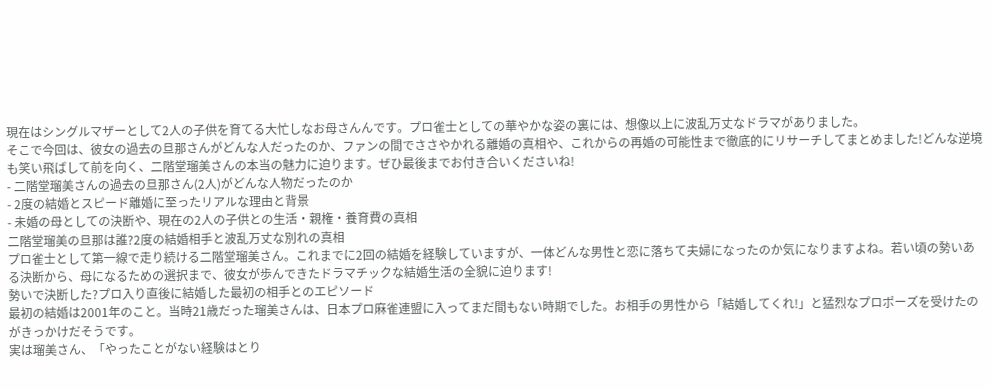現在はシングルマザーとして2人の子供を育てる大忙しなお母さんんです。プロ雀士としての華やかな姿の裏には、想像以上に波乱万丈なドラマがありました。
そこで今回は、彼女の過去の旦那さんがどんな人だったのか、ファンの間でささやかれる離婚の真相や、これからの再婚の可能性まで徹底的にリサーチしてまとめました!どんな逆境も笑い飛ばして前を向く、二階堂瑠美さんの本当の魅力に迫ります。ぜひ最後までお付き合いくださいね!
- 二階堂瑠美さんの過去の旦那さん(2人)がどんな人物だったのか
- 2度の結婚とスピード離婚に至ったリアルな理由と背景
- 未婚の母としての決断や、現在の2人の子供との生活・親権・養育費の真相
二階堂瑠美の旦那は誰?2度の結婚相手と波乱万丈な別れの真相
プロ雀士として第一線で走り続ける二階堂瑠美さん。これまでに2回の結婚を経験していますが、一体どんな男性と恋に落ちて夫婦になったのか気になりますよね。若い頃の勢いある決断から、母になるための選択まで、彼女が歩んできたドラマチックな結婚生活の全貌に迫ります!
勢いで決断した?プロ入り直後に結婚した最初の相手とのエピソード
最初の結婚は2001年のこと。当時21歳だった瑠美さんは、日本プロ麻雀連盟に入ってまだ間もない時期でした。お相手の男性から「結婚してくれ!」と猛烈なプロポーズを受けたのがきっかけだそうです。
実は瑠美さん、「やったことがない経験はとり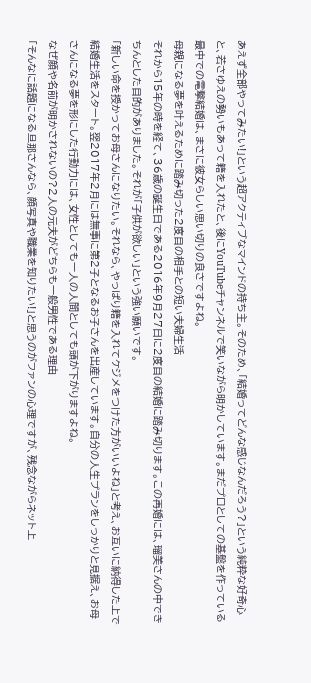あえず全部やってみたい!」という超アクティブなマインドの持ち主。そのため、「結婚ってどんな感じなんだろう?」という純粋な好奇心と、若さゆえの勢いもあって籍を入れたと、後にYouTubeチャンネルで笑いながら明かしています。まだプロとしての基盤を作っている最中での電撃結婚は、まさに彼女らしい思い切りの良さですよね。
母親になる夢を叶えるために踏み切った2度目の相手との短い夫婦生活
それから15年の時を経て、36歳の誕生日である2016年9月27日に2度目の結婚に踏み切ります。この再婚には、瑠美さんの中できちんとした目的がありました。それが「子供が欲しい」という強い願いです。
「新しい命を授かってお母さんになりたい。それなら、やっぱり籍を入れてケジメをつけた方がいいよね」と考え、お互いに納得した上で結婚生活をスタート。翌2017年2月には無事に第2子となるお子さんを出産しています。自分の人生プランをしっかりと見据え、お母さんになる夢を形にした行動力には、女性としても一人の人間としても頭が下がりますよね。
なぜ顔や名前が明かされないの?2人の元夫がどちらも一般男性である理由
「そんなに話題になる旦那さんなら、顔写真や職業を知りたい!」と思うのがファンの心理ですが、残念ながらネット上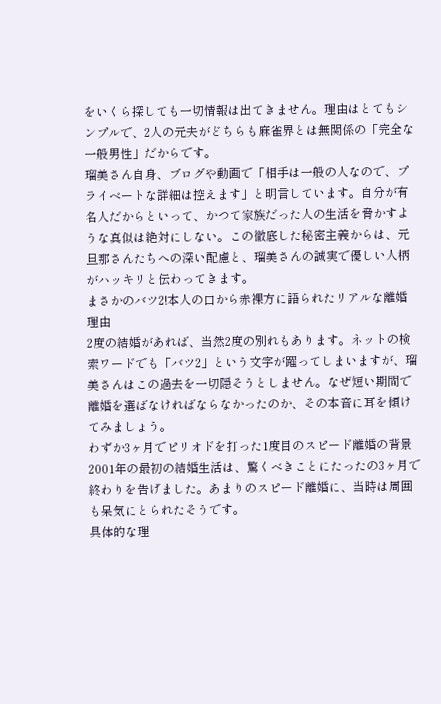をいくら探しても一切情報は出てきません。理由はとてもシンプルで、2人の元夫がどちらも麻雀界とは無関係の「完全な一般男性」だからです。
瑠美さん自身、ブログや動画で「相手は一般の人なので、プライベートな詳細は控えます」と明言しています。自分が有名人だからといって、かつて家族だった人の生活を脅かすような真似は絶対にしない。この徹底した秘密主義からは、元旦那さんたちへの深い配慮と、瑠美さんの誠実で優しい人柄がハッキリと伝わってきます。
まさかのバツ2!本人の口から赤裸方に語られたリアルな離婚理由
2度の結婚があれば、当然2度の別れもあります。ネットの検索ワードでも「バツ2」という文字が躍ってしまいますが、瑠美さんはこの過去を一切隠そうとしません。なぜ短い期間で離婚を選ばなければならなかったのか、その本音に耳を傾けてみましょう。
わずか3ヶ月でピリオドを打った1度目のスピード離婚の背景
2001年の最初の結婚生活は、驚くべきことにたったの3ヶ月で終わりを告げました。あまりのスピード離婚に、当時は周囲も呆気にとられたそうです。
具体的な理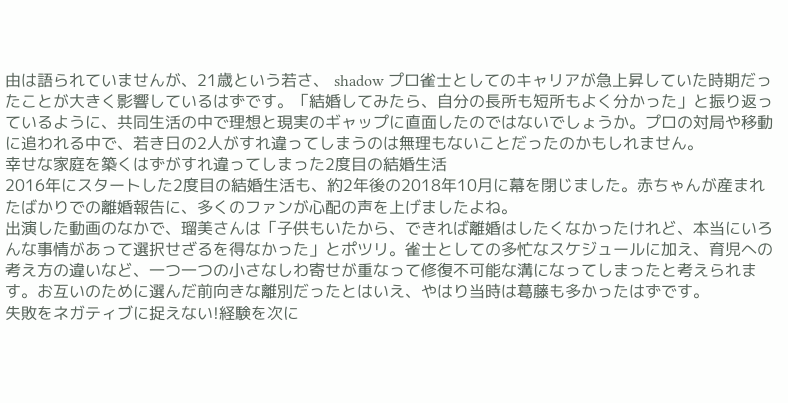由は語られていませんが、21歳という若さ、 shadow プロ雀士としてのキャリアが急上昇していた時期だったことが大きく影響しているはずです。「結婚してみたら、自分の長所も短所もよく分かった」と振り返っているように、共同生活の中で理想と現実のギャップに直面したのではないでしょうか。プロの対局や移動に追われる中で、若き日の2人がすれ違ってしまうのは無理もないことだったのかもしれません。
幸せな家庭を築くはずがすれ違ってしまった2度目の結婚生活
2016年にスタートした2度目の結婚生活も、約2年後の2018年10月に幕を閉じました。赤ちゃんが産まれたばかりでの離婚報告に、多くのファンが心配の声を上げましたよね。
出演した動画のなかで、瑠美さんは「子供もいたから、できれば離婚はしたくなかったけれど、本当にいろんな事情があって選択せざるを得なかった」とポツリ。雀士としての多忙なスケジュールに加え、育児への考え方の違いなど、一つ一つの小さなしわ寄せが重なって修復不可能な溝になってしまったと考えられます。お互いのために選んだ前向きな離別だったとはいえ、やはり当時は葛藤も多かったはずです。
失敗をネガティブに捉えない!経験を次に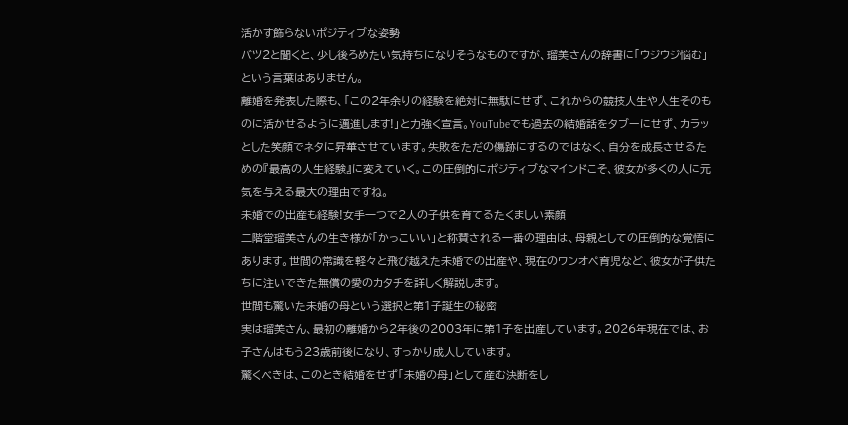活かす飾らないポジティブな姿勢
バツ2と聞くと、少し後ろめたい気持ちになりそうなものですが、瑠美さんの辞書に「ウジウジ悩む」という言葉はありません。
離婚を発表した際も、「この2年余りの経験を絶対に無駄にせず、これからの競技人生や人生そのものに活かせるように邁進します!」と力強く宣言。YouTubeでも過去の結婚話をタブーにせず、カラッとした笑顔でネタに昇華させています。失敗をただの傷跡にするのではなく、自分を成長させるための『最高の人生経験』に変えていく。この圧倒的にポジティブなマインドこそ、彼女が多くの人に元気を与える最大の理由ですね。
未婚での出産も経験!女手一つで2人の子供を育てるたくましい素顔
二階堂瑠美さんの生き様が「かっこいい」と称賛される一番の理由は、母親としての圧倒的な覚悟にあります。世間の常識を軽々と飛び越えた未婚での出産や、現在のワンオペ育児など、彼女が子供たちに注いできた無償の愛のカタチを詳しく解説します。
世間も驚いた未婚の母という選択と第1子誕生の秘密
実は瑠美さん、最初の離婚から2年後の2003年に第1子を出産しています。2026年現在では、お子さんはもう23歳前後になり、すっかり成人しています。
驚くべきは、このとき結婚をせず「未婚の母」として産む決断をし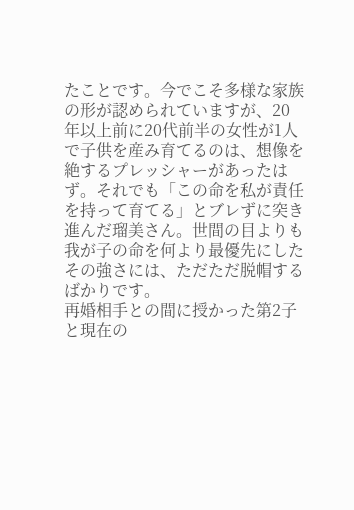たことです。今でこそ多様な家族の形が認められていますが、20年以上前に20代前半の女性が1人で子供を産み育てるのは、想像を絶するプレッシャーがあったはず。それでも「この命を私が責任を持って育てる」とブレずに突き進んだ瑠美さん。世間の目よりも我が子の命を何より最優先にしたその強さには、ただただ脱帽するばかりです。
再婚相手との間に授かった第2子と現在の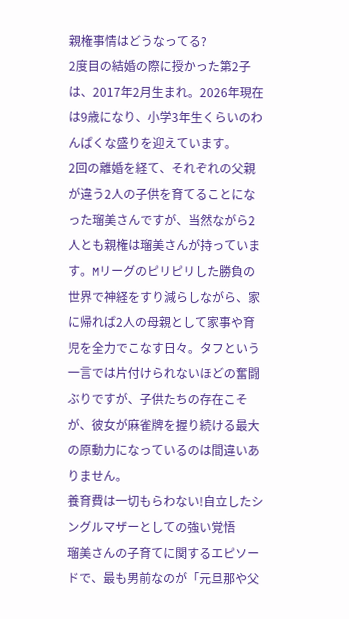親権事情はどうなってる?
2度目の結婚の際に授かった第2子は、2017年2月生まれ。2026年現在は9歳になり、小学3年生くらいのわんぱくな盛りを迎えています。
2回の離婚を経て、それぞれの父親が違う2人の子供を育てることになった瑠美さんですが、当然ながら2人とも親権は瑠美さんが持っています。Mリーグのピリピリした勝負の世界で神経をすり減らしながら、家に帰れば2人の母親として家事や育児を全力でこなす日々。タフという一言では片付けられないほどの奮闘ぶりですが、子供たちの存在こそが、彼女が麻雀牌を握り続ける最大の原動力になっているのは間違いありません。
養育費は一切もらわない!自立したシングルマザーとしての強い覚悟
瑠美さんの子育てに関するエピソードで、最も男前なのが「元旦那や父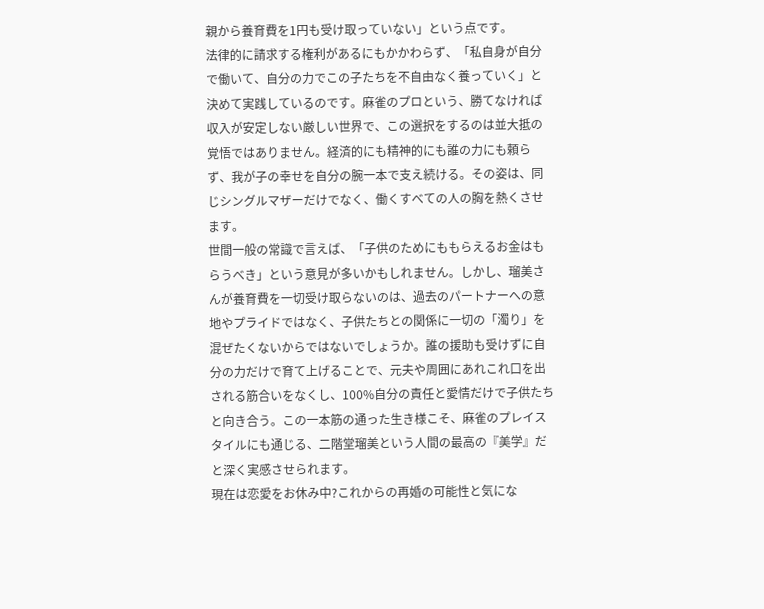親から養育費を1円も受け取っていない」という点です。
法律的に請求する権利があるにもかかわらず、「私自身が自分で働いて、自分の力でこの子たちを不自由なく養っていく」と決めて実践しているのです。麻雀のプロという、勝てなければ収入が安定しない厳しい世界で、この選択をするのは並大抵の覚悟ではありません。経済的にも精神的にも誰の力にも頼らず、我が子の幸せを自分の腕一本で支え続ける。その姿は、同じシングルマザーだけでなく、働くすべての人の胸を熱くさせます。
世間一般の常識で言えば、「子供のためにももらえるお金はもらうべき」という意見が多いかもしれません。しかし、瑠美さんが養育費を一切受け取らないのは、過去のパートナーへの意地やプライドではなく、子供たちとの関係に一切の「濁り」を混ぜたくないからではないでしょうか。誰の援助も受けずに自分の力だけで育て上げることで、元夫や周囲にあれこれ口を出される筋合いをなくし、100%自分の責任と愛情だけで子供たちと向き合う。この一本筋の通った生き様こそ、麻雀のプレイスタイルにも通じる、二階堂瑠美という人間の最高の『美学』だと深く実感させられます。
現在は恋愛をお休み中?これからの再婚の可能性と気にな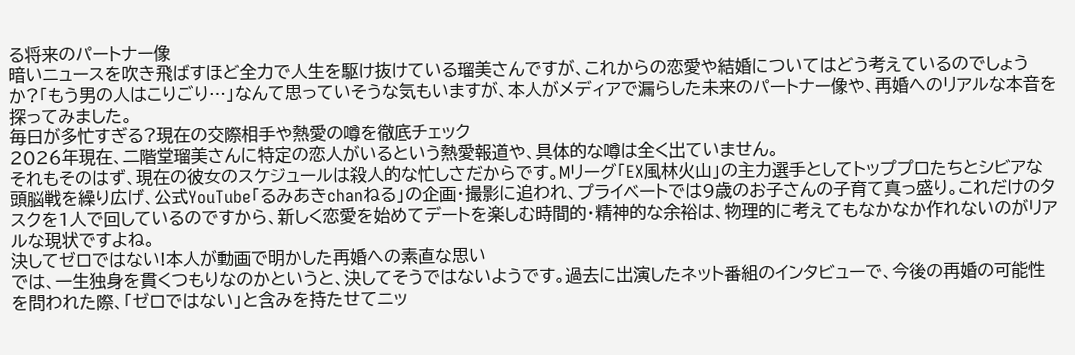る将来のパートナー像
暗いニュースを吹き飛ばすほど全力で人生を駆け抜けている瑠美さんですが、これからの恋愛や結婚についてはどう考えているのでしょうか?「もう男の人はこりごり…」なんて思っていそうな気もいますが、本人がメディアで漏らした未来のパートナー像や、再婚へのリアルな本音を探ってみました。
毎日が多忙すぎる?現在の交際相手や熱愛の噂を徹底チェック
2026年現在、二階堂瑠美さんに特定の恋人がいるという熱愛報道や、具体的な噂は全く出ていません。
それもそのはず、現在の彼女のスケジュールは殺人的な忙しさだからです。Mリーグ「EX風林火山」の主力選手としてトッププロたちとシビアな頭脳戦を繰り広げ、公式YouTube「るみあきchanねる」の企画・撮影に追われ、プライベートでは9歳のお子さんの子育て真っ盛り。これだけのタスクを1人で回しているのですから、新しく恋愛を始めてデートを楽しむ時間的・精神的な余裕は、物理的に考えてもなかなか作れないのがリアルな現状ですよね。
決してゼロではない!本人が動画で明かした再婚への素直な思い
では、一生独身を貫くつもりなのかというと、決してそうではないようです。過去に出演したネット番組のインタビューで、今後の再婚の可能性を問われた際、「ゼロではない」と含みを持たせてニッ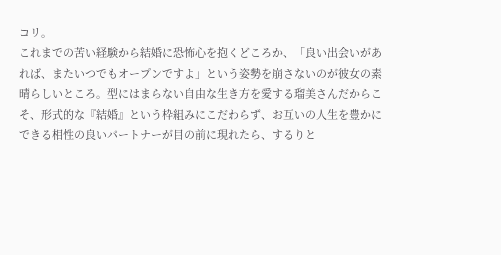コリ。
これまでの苦い経験から結婚に恐怖心を抱くどころか、「良い出会いがあれば、またいつでもオープンですよ」という姿勢を崩さないのが彼女の素晴らしいところ。型にはまらない自由な生き方を愛する瑠美さんだからこそ、形式的な『結婚』という枠組みにこだわらず、お互いの人生を豊かにできる相性の良いパートナーが目の前に現れたら、するりと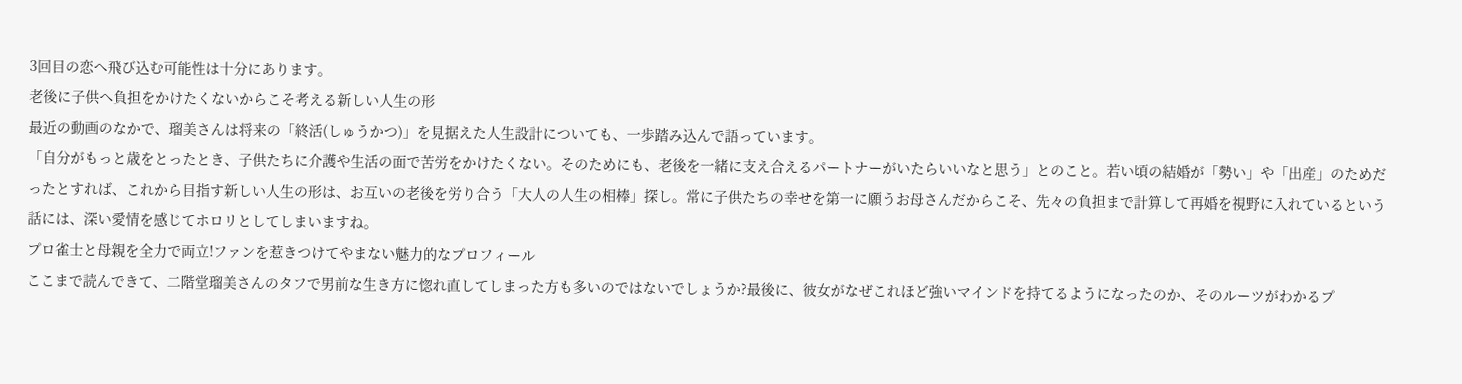3回目の恋へ飛び込む可能性は十分にあります。
老後に子供へ負担をかけたくないからこそ考える新しい人生の形
最近の動画のなかで、瑠美さんは将来の「終活(しゅうかつ)」を見据えた人生設計についても、一歩踏み込んで語っています。
「自分がもっと歳をとったとき、子供たちに介護や生活の面で苦労をかけたくない。そのためにも、老後を一緒に支え合えるパートナーがいたらいいなと思う」とのこと。若い頃の結婚が「勢い」や「出産」のためだったとすれば、これから目指す新しい人生の形は、お互いの老後を労り合う「大人の人生の相棒」探し。常に子供たちの幸せを第一に願うお母さんだからこそ、先々の負担まで計算して再婚を視野に入れているという話には、深い愛情を感じてホロリとしてしまいますね。
プロ雀士と母親を全力で両立!ファンを惹きつけてやまない魅力的なプロフィール
ここまで読んできて、二階堂瑠美さんのタフで男前な生き方に惚れ直してしまった方も多いのではないでしょうか?最後に、彼女がなぜこれほど強いマインドを持てるようになったのか、そのルーツがわかるプ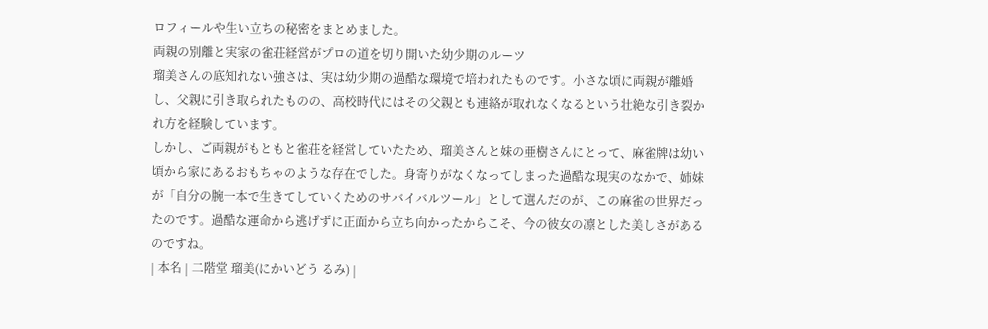ロフィールや生い立ちの秘密をまとめました。
両親の別離と実家の雀荘経営がプロの道を切り開いた幼少期のルーツ
瑠美さんの底知れない強さは、実は幼少期の過酷な環境で培われたものです。小さな頃に両親が離婚し、父親に引き取られたものの、高校時代にはその父親とも連絡が取れなくなるという壮絶な引き裂かれ方を経験しています。
しかし、ご両親がもともと雀荘を経営していたため、瑠美さんと妹の亜樹さんにとって、麻雀牌は幼い頃から家にあるおもちゃのような存在でした。身寄りがなくなってしまった過酷な現実のなかで、姉妹が「自分の腕一本で生きてしていくためのサバイバルツール」として選んだのが、この麻雀の世界だったのです。過酷な運命から逃げずに正面から立ち向かったからこそ、今の彼女の凛とした美しさがあるのですね。
| 本名 | 二階堂 瑠美(にかいどう るみ) |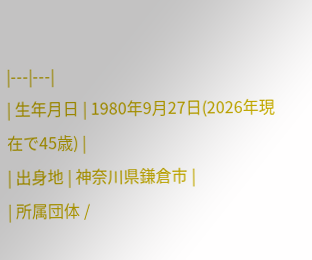|---|---|
| 生年月日 | 1980年9月27日(2026年現在で45歳) |
| 出身地 | 神奈川県鎌倉市 |
| 所属団体 /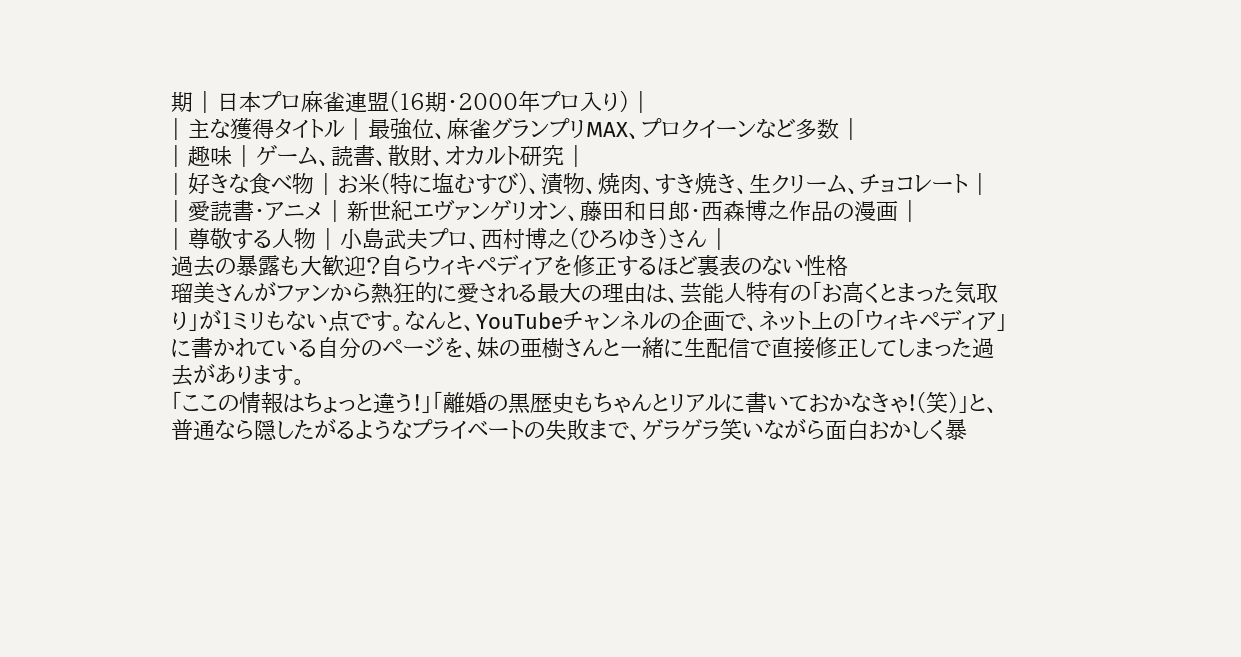期 | 日本プロ麻雀連盟(16期・2000年プロ入り) |
| 主な獲得タイトル | 最強位、麻雀グランプリMAX、プロクイーンなど多数 |
| 趣味 | ゲーム、読書、散財、オカルト研究 |
| 好きな食べ物 | お米(特に塩むすび)、漬物、焼肉、すき焼き、生クリーム、チョコレート |
| 愛読書・アニメ | 新世紀エヴァンゲリオン、藤田和日郎・西森博之作品の漫画 |
| 尊敬する人物 | 小島武夫プロ、西村博之(ひろゆき)さん |
過去の暴露も大歓迎?自らウィキペディアを修正するほど裏表のない性格
瑠美さんがファンから熱狂的に愛される最大の理由は、芸能人特有の「お高くとまった気取り」が1ミリもない点です。なんと、YouTubeチャンネルの企画で、ネット上の「ウィキペディア」に書かれている自分のページを、妹の亜樹さんと一緒に生配信で直接修正してしまった過去があります。
「ここの情報はちょっと違う!」「離婚の黒歴史もちゃんとリアルに書いておかなきゃ!(笑)」と、普通なら隠したがるようなプライベートの失敗まで、ゲラゲラ笑いながら面白おかしく暴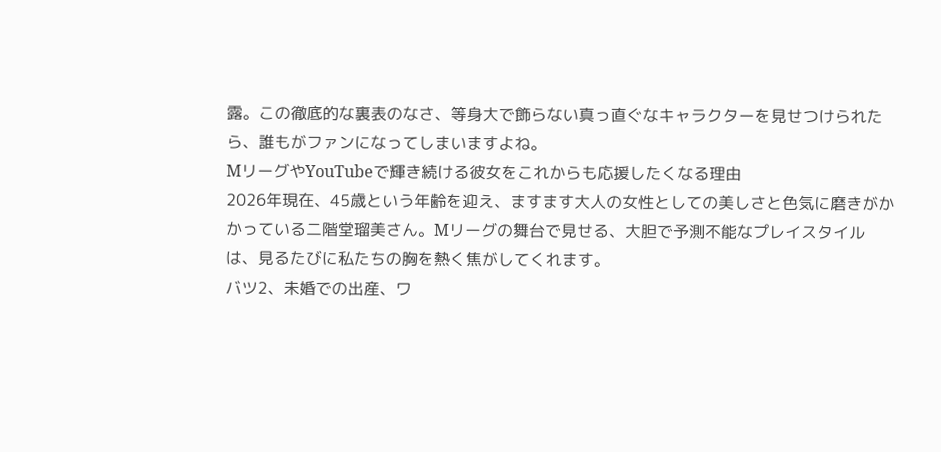露。この徹底的な裏表のなさ、等身大で飾らない真っ直ぐなキャラクターを見せつけられたら、誰もがファンになってしまいますよね。
MリーグやYouTubeで輝き続ける彼女をこれからも応援したくなる理由
2026年現在、45歳という年齢を迎え、ますます大人の女性としての美しさと色気に磨きがかかっている二階堂瑠美さん。Mリーグの舞台で見せる、大胆で予測不能なプレイスタイルは、見るたびに私たちの胸を熱く焦がしてくれます。
バツ2、未婚での出産、ワ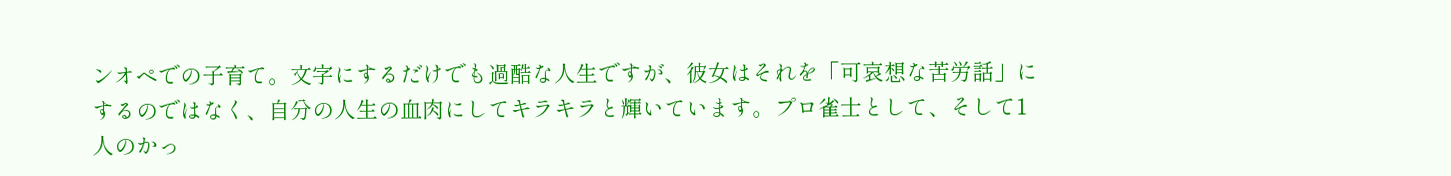ンオペでの子育て。文字にするだけでも過酷な人生ですが、彼女はそれを「可哀想な苦労話」にするのではなく、自分の人生の血肉にしてキラキラと輝いています。プロ雀士として、そして1人のかっ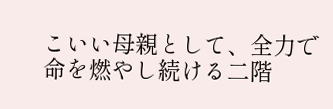こいい母親として、全力で命を燃やし続ける二階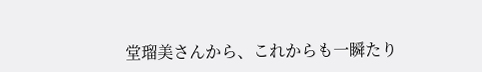堂瑠美さんから、これからも一瞬たり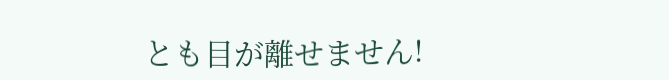とも目が離せません!